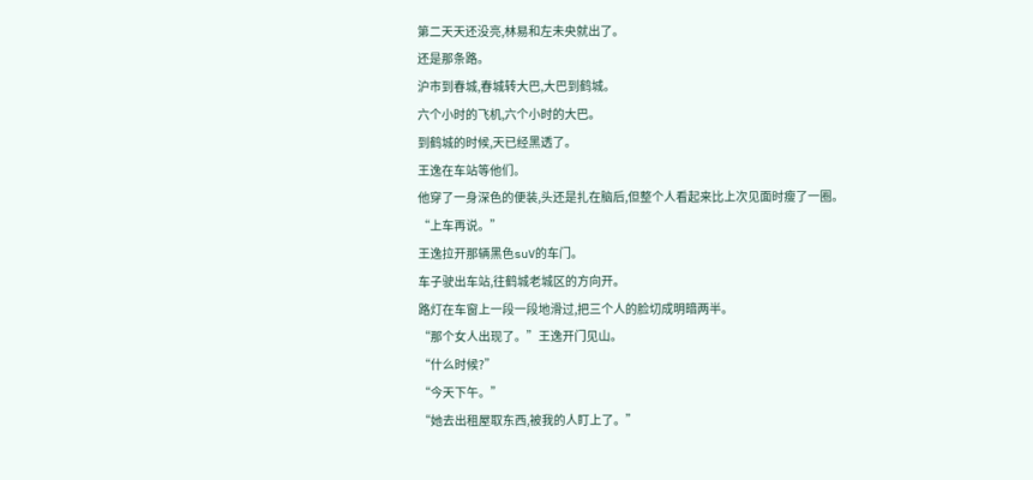第二天天还没亮,林易和左未央就出了。
还是那条路。
沪市到春城,春城转大巴,大巴到鹤城。
六个小时的飞机,六个小时的大巴。
到鹤城的时候,天已经黑透了。
王逸在车站等他们。
他穿了一身深色的便装,头还是扎在脑后,但整个人看起来比上次见面时瘦了一圈。
“上车再说。”
王逸拉开那辆黑色suV的车门。
车子驶出车站,往鹤城老城区的方向开。
路灯在车窗上一段一段地滑过,把三个人的脸切成明暗两半。
“那个女人出现了。”王逸开门见山。
“什么时候?”
“今天下午。”
“她去出租屋取东西,被我的人盯上了。”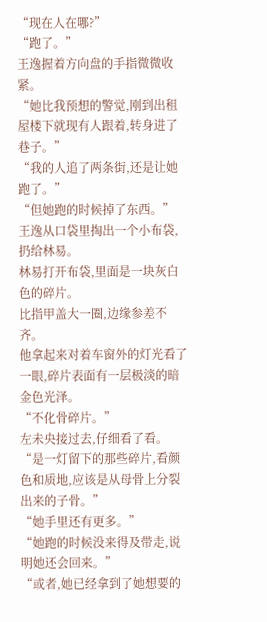“现在人在哪?”
“跑了。”
王逸握着方向盘的手指微微收紧。
“她比我预想的警觉,刚到出租屋楼下就现有人跟着,转身进了巷子。”
“我的人追了两条街,还是让她跑了。”
“但她跑的时候掉了东西。”
王逸从口袋里掏出一个小布袋,扔给林易。
林易打开布袋,里面是一块灰白色的碎片。
比指甲盖大一圈,边缘参差不齐。
他拿起来对着车窗外的灯光看了一眼,碎片表面有一层极淡的暗金色光泽。
“不化骨碎片。”
左未央接过去,仔细看了看。
“是一灯留下的那些碎片,看颜色和质地,应该是从母骨上分裂出来的子骨。”
“她手里还有更多。”
“她跑的时候没来得及带走,说明她还会回来。”
“或者,她已经拿到了她想要的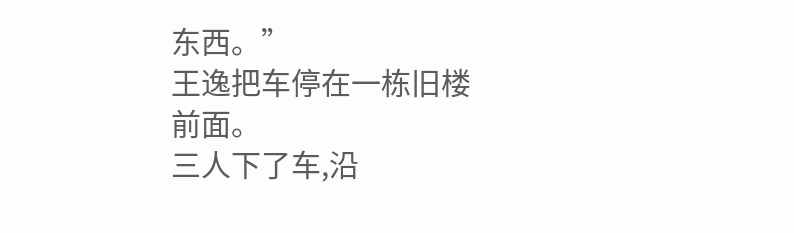东西。”
王逸把车停在一栋旧楼前面。
三人下了车,沿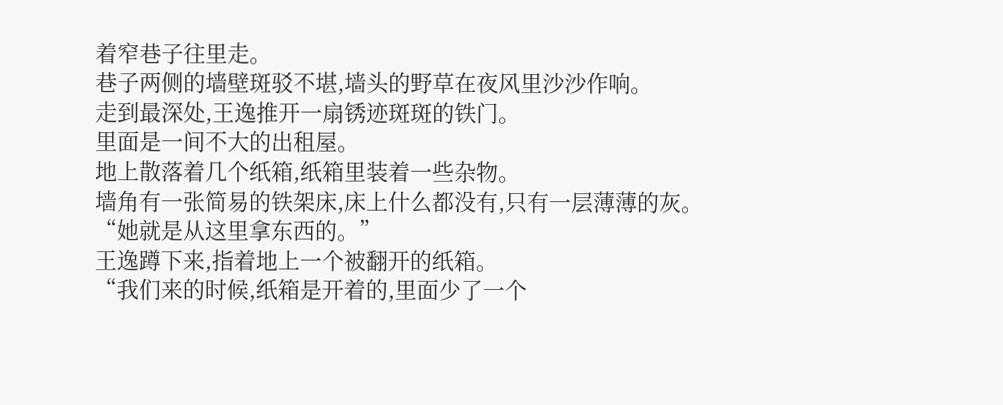着窄巷子往里走。
巷子两侧的墙壁斑驳不堪,墙头的野草在夜风里沙沙作响。
走到最深处,王逸推开一扇锈迹斑斑的铁门。
里面是一间不大的出租屋。
地上散落着几个纸箱,纸箱里装着一些杂物。
墙角有一张简易的铁架床,床上什么都没有,只有一层薄薄的灰。
“她就是从这里拿东西的。”
王逸蹲下来,指着地上一个被翻开的纸箱。
“我们来的时候,纸箱是开着的,里面少了一个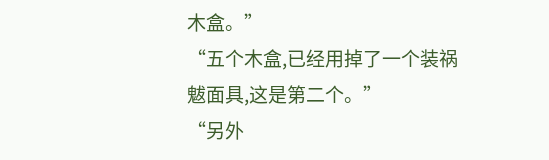木盒。”
“五个木盒,已经用掉了一个装祸魃面具,这是第二个。”
“另外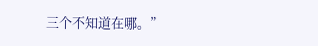三个不知道在哪。”